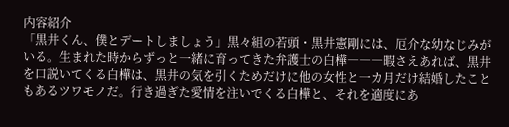内容紹介
「黒井くん、僕とデートしましょう」黒々組の若頭・黒井憲剛には、厄介な幼なじみがいる。生まれた時からずっと一緒に育ってきた弁護士の白樺―――暇さえあれば、黒井を口説いてくる白樺は、黒井の気を引くためだけに他の女性と一カ月だけ結婚したこともあるツワモノだ。行き過ぎた愛情を注いでくる白樺と、それを適度にあ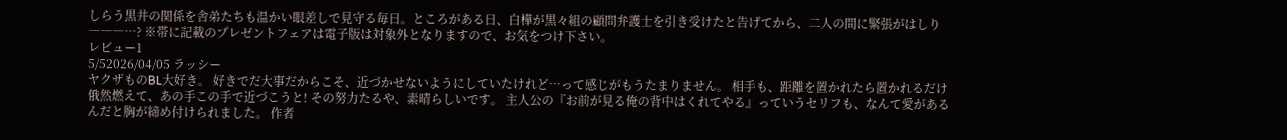しらう黒井の関係を舎弟たちも温かい眼差しで見守る毎日。ところがある日、白樺が黒々組の顧問弁護士を引き受けたと告げてから、二人の間に緊張がはしり―――…? ※帯に記載のプレゼントフェアは電子版は対象外となりますので、お気をつけ下さい。
レビュー1
5/52026/04/05 ラッシー
ヤクザものBL大好き。 好きでだ大事だからこそ、近づかせないようにしていたけれど…って感じがもうたまりません。 相手も、距離を置かれたら置かれるだけ俄然燃えて、あの手この手で近づこうと! その努力たるや、素晴らしいです。 主人公の『お前が見る俺の背中はくれてやる』っていうセリフも、なんて愛があるんだと胸が締め付けられました。 作者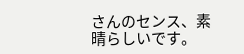さんのセンス、素晴らしいです。